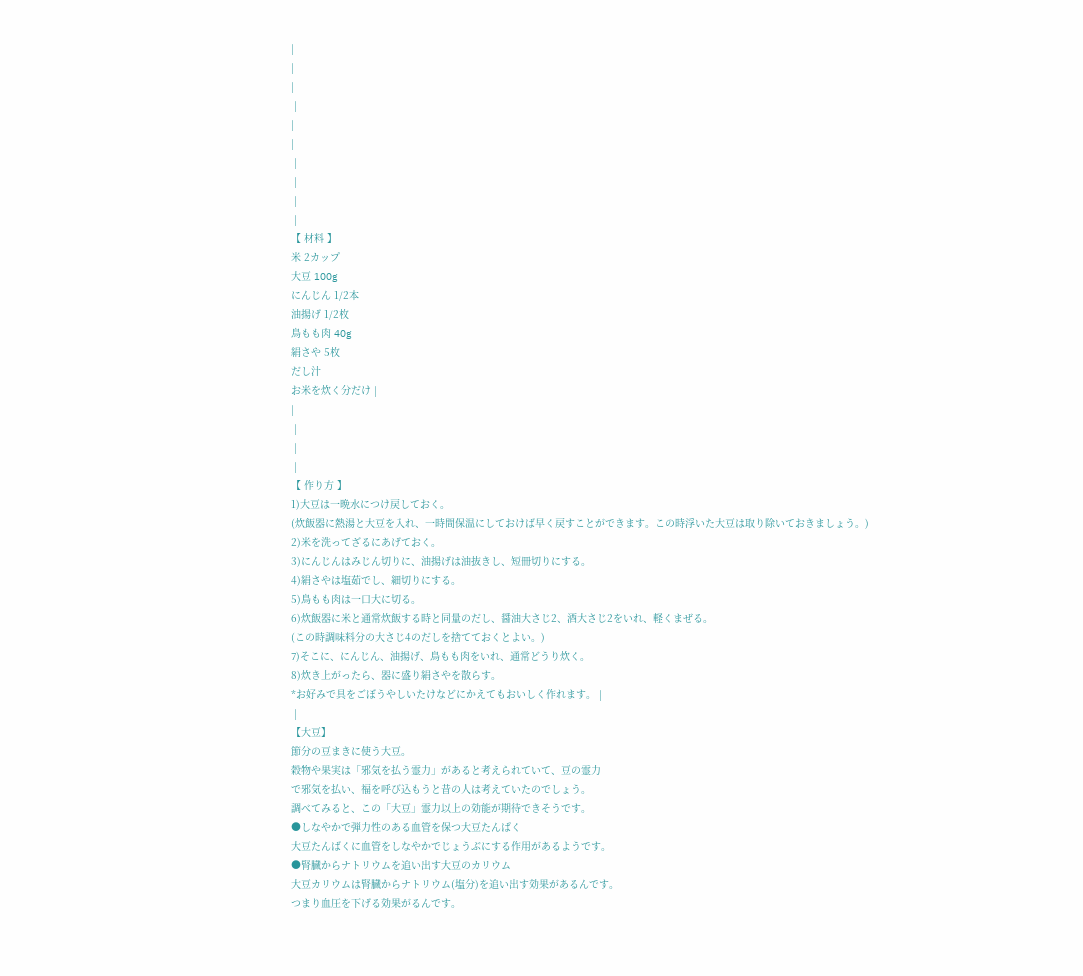|
|
|
 |
|
|
 |
 |
 |
 |
【 材料 】
米 2カップ
大豆 100g
にんじん 1/2本
油揚げ 1/2枚
鳥もも肉 40g
絹さや 5枚
だし汁
お米を炊く分だけ |
|
 |
 |
 |
【 作り方 】
1)大豆は一晩水につけ戻しておく。
(炊飯器に熱湯と大豆を入れ、一時間保温にしておけば早く戻すことができます。この時浮いた大豆は取り除いておきましょう。)
2)米を洗ってざるにあげておく。
3)にんじんはみじん切りに、油揚げは油抜きし、短冊切りにする。
4)絹さやは塩茹でし、細切りにする。
5)鳥もも肉は一口大に切る。
6)炊飯器に米と通常炊飯する時と同量のだし、醤油大さじ2、酒大さじ2をいれ、軽くまぜる。
(この時調味料分の大さじ4のだしを捨てておくとよい。)
7)そこに、にんじん、油揚げ、鳥もも肉をいれ、通常どうり炊く。
8)炊き上がったら、器に盛り絹さやを散らす。
*お好みで具をごぼうやしいたけなどにかえてもおいしく作れます。 |
 |
【大豆】
節分の豆まきに使う大豆。
穀物や果実は「邪気を払う霊力」があると考えられていて、豆の霊力
で邪気を払い、福を呼び込もうと昔の人は考えていたのでしょう。
調べてみると、この「大豆」霊力以上の効能が期待できそうです。
●しなやかで弾力性のある血管を保つ大豆たんぱく
大豆たんばくに血管をしなやかでじょうぶにする作用があるようです。
●腎臓からナトリウムを追い出す大豆のカリウム
大豆カリウムは腎臓からナトリウム(塩分)を追い出す効果があるんです。
つまり血圧を下げる効果がるんです。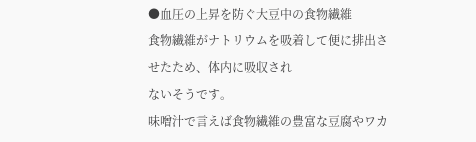●血圧の上昇を防ぐ大豆中の食物繊維
食物繊維がナトリウムを吸着して便に排出させたため、体内に吸収され
ないそうです。
味噌汁で言えば食物繊維の豊富な豆腐やワカ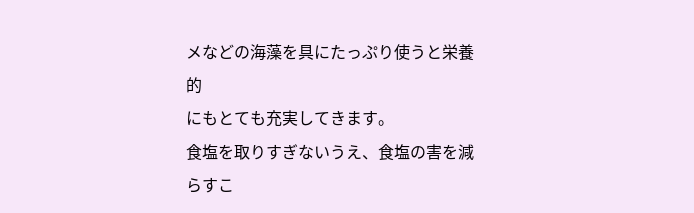メなどの海藻を具にたっぷり使うと栄養的
にもとても充実してきます。
食塩を取りすぎないうえ、食塩の害を減らすこ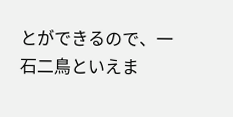とができるので、一石二鳥といえま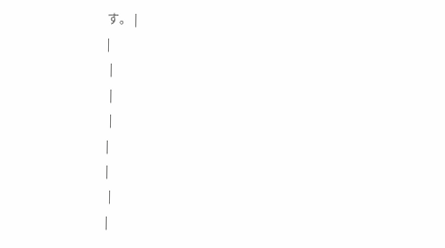す。 |
|
 |
 |
 |
|
|
 |
|